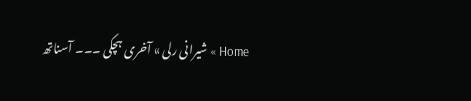Home » شیرانی رلی » آخری ہچکی ۔۔۔ آسناتھ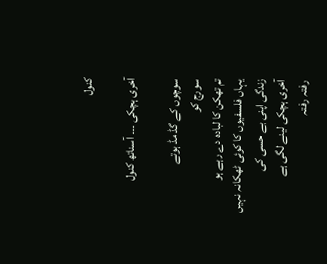کنول

آخری ہچکی ۔۔۔ آسناتھ کنول

سوچوں کے گڈ مڈ ہوتے
سورج کو
تم تھکن کا لبادہ دے رہے ہو
یہاں فلسفیوں کا کوئی ٹھکانہ نہیں
زندگی اپنی بے حسی کی
آخری ہچکی لینے لگی ہے
رفتہ رفتہ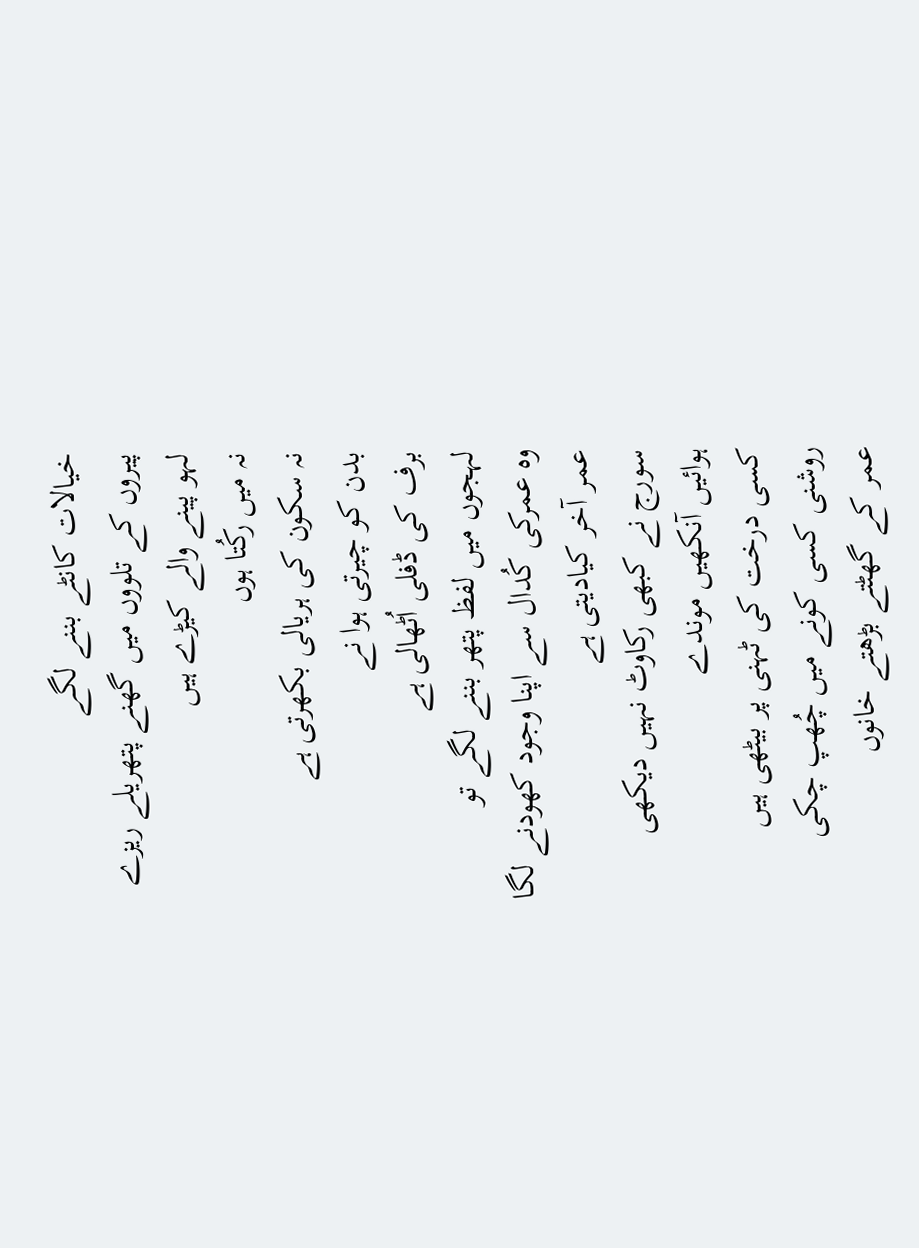خیالات کانٹے بننے لگے
پیروں کے تلووں میں گھنے پتھریلے ریزے
لہو پینے والے کیڑے ہیں
نہ میں رکُتا ہوں
نہ سکون کی ہریالی بکھرتی ہے
بدن کو چیرتی ہوا نے
برف کی ڈفلی اُٹھالی ہے
لہجوں میں لفظ پتھر بننے لگے تو
وہ عمرکی کُدال سے اپنا وجود کھودنے لگا
عمر آخر کیادیتی ہے
سورج نے کبھی رکاوٹ نہیں دیکھی
ہوائیں آنکھیں موندے
کسی درخت کی ٹہنی پر بیٹھی ہیں
روشنی کسی کونے میں چُھپ چکی
عمر کے گھٹتے بڑھتے خانوں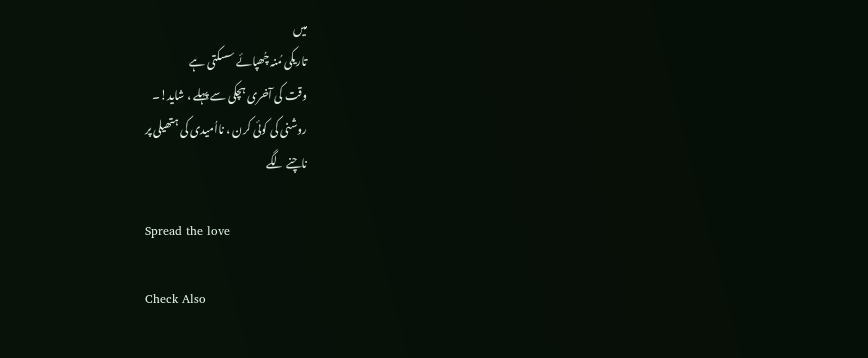میں
تاریکی مُنہ چُھپائے سسکتی ہے
وقت کی آخری ہچکی سے پہلے ، شاید!۔
روشنی کی کوئی کرن ، نااُمیدی کی ہتھیلی پر
ناچنے لگے

Spread the love

Check Also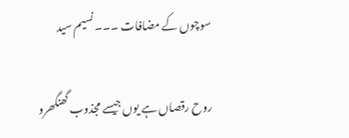سوچوں کے مضافات ۔۔۔ نسیم سید

روح رقصاں ہے یوں جیسے مجذوب گھنگھرو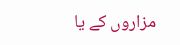مزاروں کے یا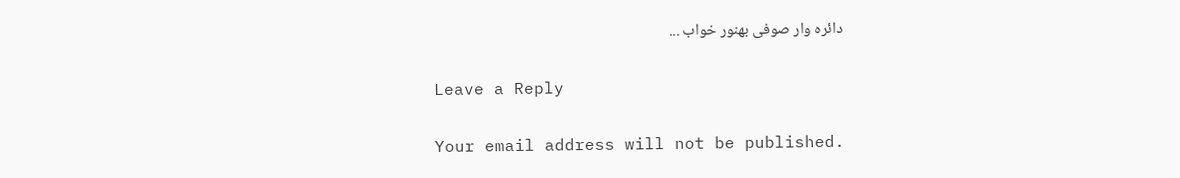دائرہ وار صوفی بھنور خواب ...

Leave a Reply

Your email address will not be published.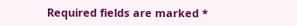Required fields are marked *